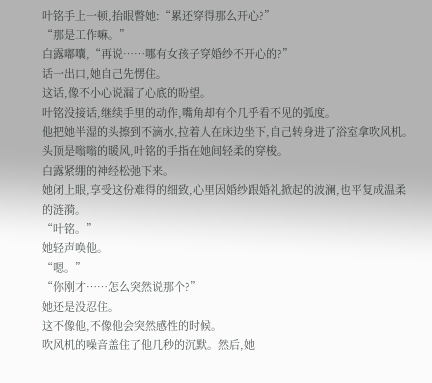叶铭手上一顿,抬眼瞥她:“累还穿得那么开心?”
“那是工作嘛。”
白露嘟囔,“再说……哪有女孩子穿婚纱不开心的?”
话一出口,她自己先愣住。
这话,像不小心说漏了心底的盼望。
叶铭没接话,继续手里的动作,嘴角却有个几乎看不见的弧度。
他把她半湿的头擦到不滴水,拉着人在床边坐下,自己转身进了浴室拿吹风机。
头顶是嗡嗡的暖风,叶铭的手指在她间轻柔的穿梭。
白露紧绷的神经松弛下来。
她闭上眼,享受这份难得的细致,心里因婚纱跟婚礼掀起的波澜,也平复成温柔的涟漪。
“叶铭。”
她轻声唤他。
“嗯。”
“你刚才……怎么突然说那个?”
她还是没忍住。
这不像他,不像他会突然感性的时候。
吹风机的噪音盖住了他几秒的沉默。然后,她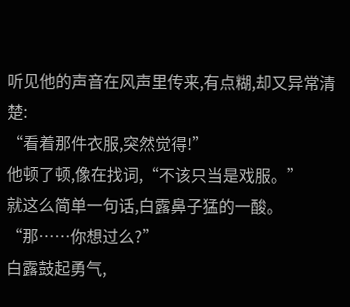听见他的声音在风声里传来,有点糊,却又异常清楚:
“看着那件衣服,突然觉得!”
他顿了顿,像在找词,“不该只当是戏服。”
就这么简单一句话,白露鼻子猛的一酸。
“那……你想过么?”
白露鼓起勇气,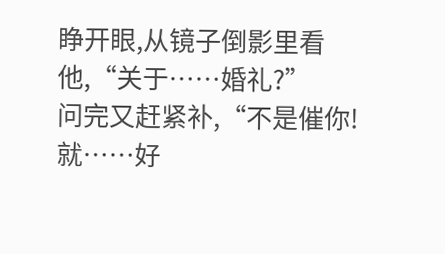睁开眼,从镜子倒影里看他,“关于……婚礼?”
问完又赶紧补,“不是催你!就……好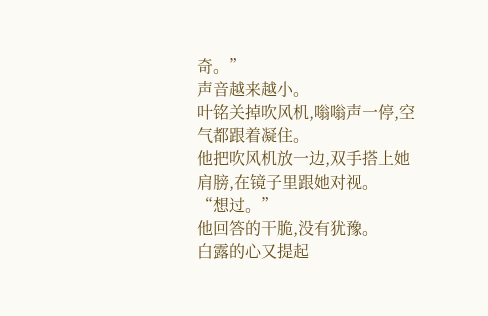奇。”
声音越来越小。
叶铭关掉吹风机,嗡嗡声一停,空气都跟着凝住。
他把吹风机放一边,双手搭上她肩膀,在镜子里跟她对视。
“想过。”
他回答的干脆,没有犹豫。
白露的心又提起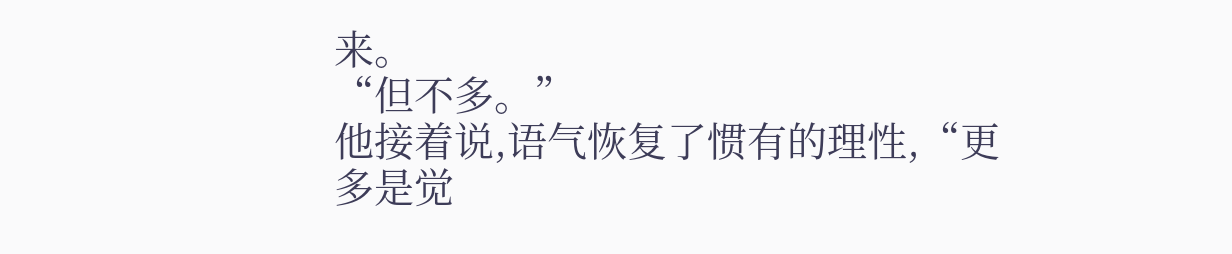来。
“但不多。”
他接着说,语气恢复了惯有的理性,“更多是觉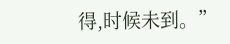得,时候未到。”